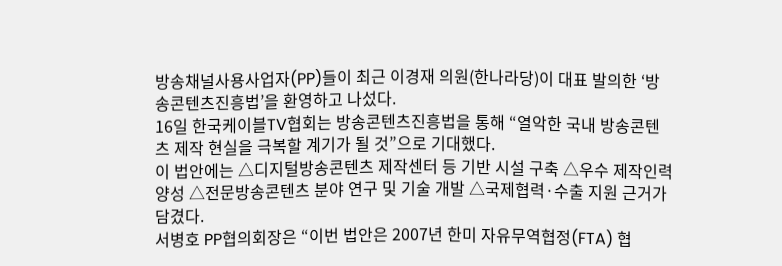방송채널사용사업자(PP)들이 최근 이경재 의원(한나라당)이 대표 발의한 ‘방송콘텐츠진흥법’을 환영하고 나섰다.
16일 한국케이블TV협회는 방송콘텐츠진흥법을 통해 “열악한 국내 방송콘텐츠 제작 현실을 극복할 계기가 될 것”으로 기대했다.
이 법안에는 △디지털방송콘텐츠 제작센터 등 기반 시설 구축 △우수 제작인력 양성 △전문방송콘텐츠 분야 연구 및 기술 개발 △국제협력·수출 지원 근거가 담겼다.
서병호 PP협의회장은 “이번 법안은 2007년 한미 자유무역협정(FTA) 협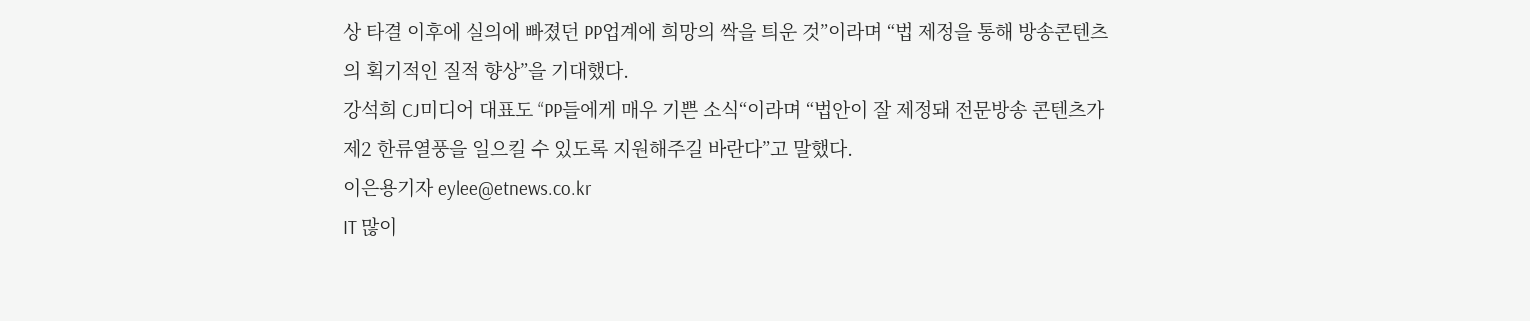상 타결 이후에 실의에 빠졌던 PP업계에 희망의 싹을 틔운 것”이라며 “법 제정을 통해 방송콘텐츠의 획기적인 질적 향상”을 기대했다.
강석희 CJ미디어 대표도 “PP들에게 매우 기쁜 소식“이라며 “법안이 잘 제정돼 전문방송 콘텐츠가 제2 한류열풍을 일으킬 수 있도록 지원해주길 바란다”고 말했다.
이은용기자 eylee@etnews.co.kr
IT 많이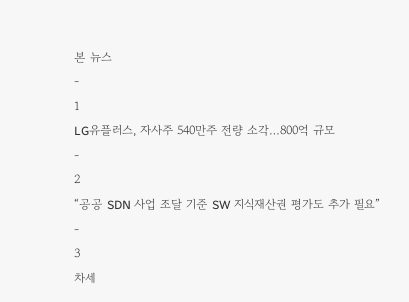본 뉴스
-
1
LG유플러스, 자사주 540만주 전량 소각…800억 규모
-
2
“공공 SDN 사업 조달 기준 SW 지식재산권 평가도 추가 필요”
-
3
차세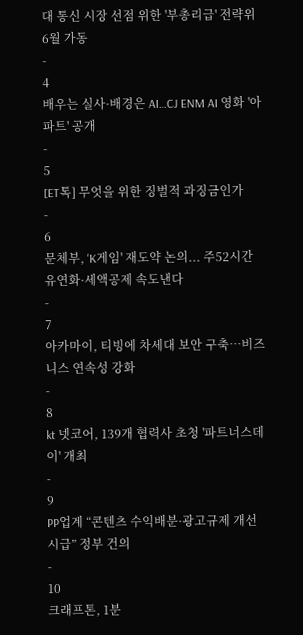대 통신 시장 선점 위한 '부총리급' 전략위 6월 가동
-
4
배우는 실사·배경은 AI…CJ ENM AI 영화 '아파트' 공개
-
5
[ET톡] 무엇을 위한 징벌적 과징금인가
-
6
문체부, 'K게임' 재도약 논의... 주52시간 유연화·세액공제 속도낸다
-
7
아카마이, 티빙에 차세대 보안 구축…비즈니스 연속성 강화
-
8
kt 넷코어, 139개 협력사 초청 '파트너스데이' 개최
-
9
PP업계 “콘텐츠 수익배분·광고규제 개선 시급” 정부 건의
-
10
크래프톤, 1분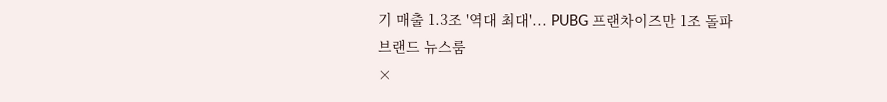기 매출 1.3조 '역대 최대'... PUBG 프랜차이즈만 1조 돌파
브랜드 뉴스룸
×